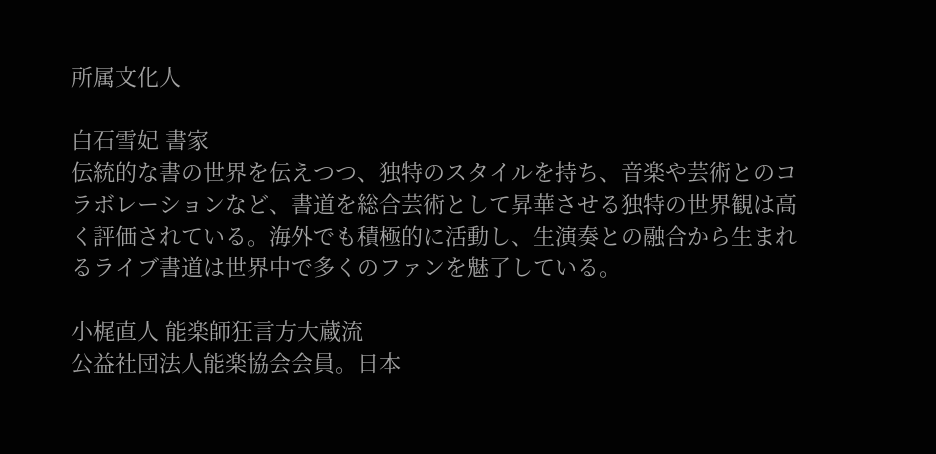所属文化人

白石雪妃 書家
伝統的な書の世界を伝えつつ、独特のスタイルを持ち、音楽や芸術とのコラボレーションなど、書道を総合芸術として昇華させる独特の世界観は高く評価されている。海外でも積極的に活動し、生演奏との融合から生まれるライブ書道は世界中で多くのファンを魅了している。

小梶直人 能楽師狂言方大蔵流
公益社団法人能楽協会会員。日本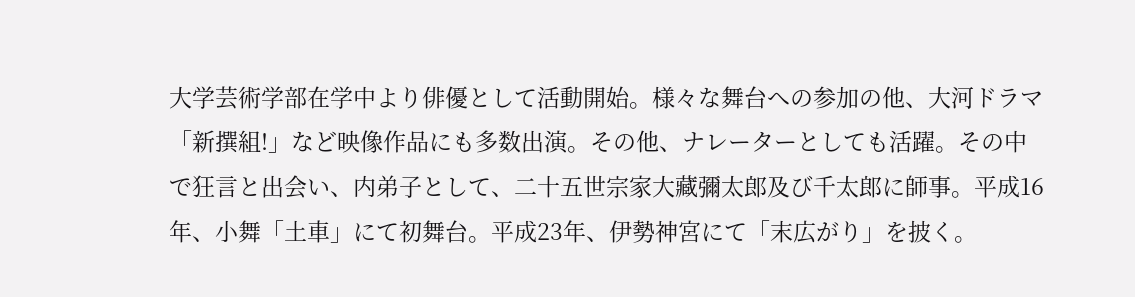大学芸術学部在学中より俳優として活動開始。様々な舞台への参加の他、大河ドラマ「新撰組!」など映像作品にも多数出演。その他、ナレーターとしても活躍。その中で狂言と出会い、内弟子として、二十五世宗家大藏彌太郎及び千太郎に師事。平成16年、小舞「土車」にて初舞台。平成23年、伊勢神宮にて「末広がり」を披く。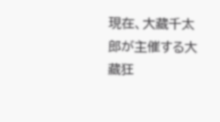現在、大藏千太郎が主催する大藏狂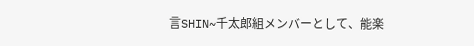言SHIN~千太郎組メンバーとして、能楽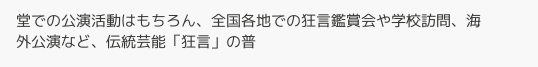堂での公演活動はもちろん、全国各地での狂言鑑賞会や学校訪問、海外公演など、伝統芸能「狂言」の普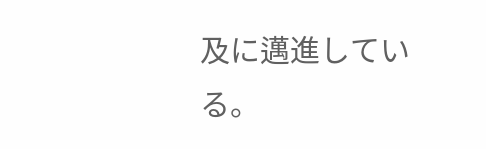及に邁進している。